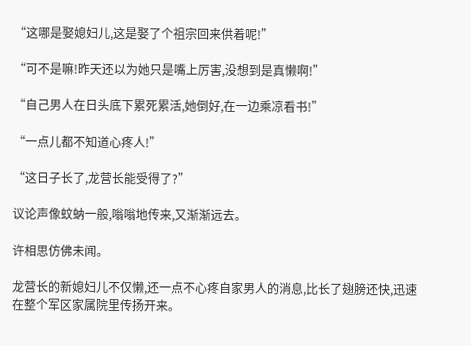“这哪是娶媳妇儿,这是娶了个祖宗回来供着呢!”

“可不是嘛!昨天还以为她只是嘴上厉害,没想到是真懒啊!”

“自己男人在日头底下累死累活,她倒好,在一边乘凉看书!”

“一点儿都不知道心疼人!”

“这日子长了,龙营长能受得了?”

议论声像蚊蚋一般,嗡嗡地传来,又渐渐远去。

许相思仿佛未闻。

龙营长的新媳妇儿不仅懒,还一点不心疼自家男人的消息,比长了翅膀还快,迅速在整个军区家属院里传扬开来。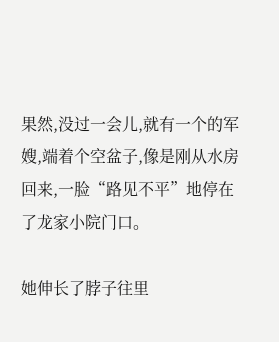果然,没过一会儿,就有一个的军嫂,端着个空盆子,像是刚从水房回来,一脸“路见不平”地停在了龙家小院门口。

她伸长了脖子往里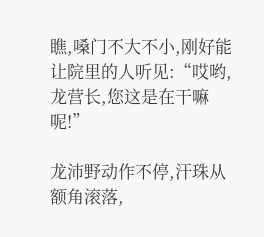瞧,嗓门不大不小,刚好能让院里的人听见:“哎哟,龙营长,您这是在干嘛呢!”

龙沛野动作不停,汗珠从额角滚落,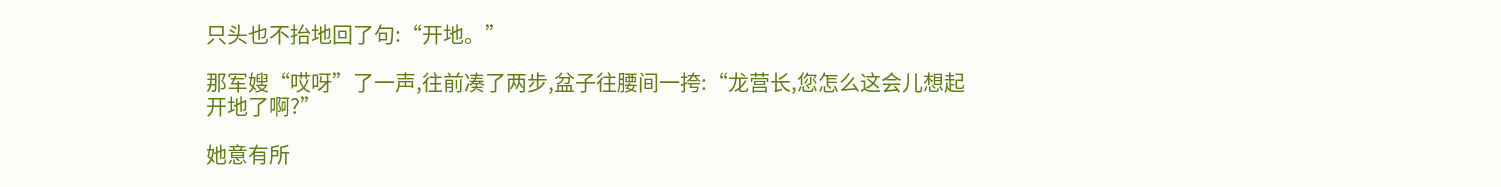只头也不抬地回了句:“开地。”

那军嫂“哎呀”了一声,往前凑了两步,盆子往腰间一挎:“龙营长,您怎么这会儿想起开地了啊?”

她意有所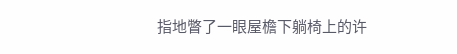指地瞥了一眼屋檐下躺椅上的许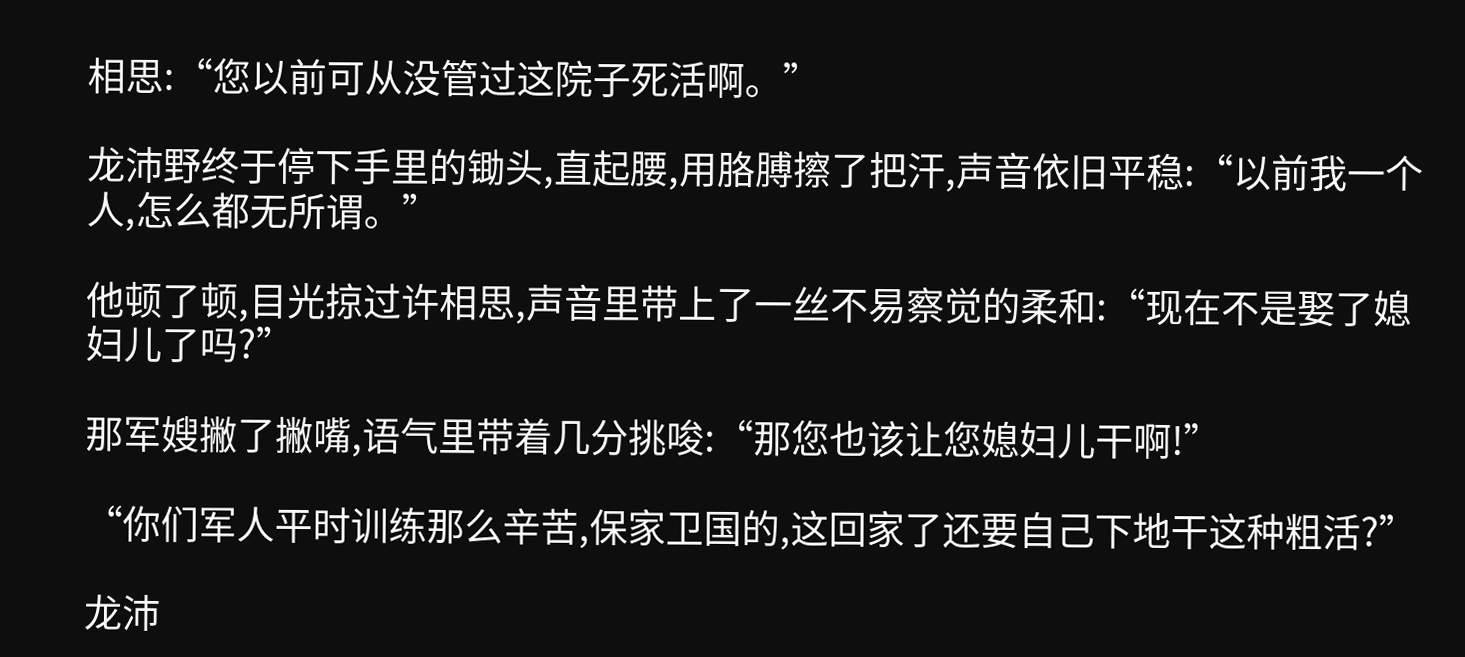相思:“您以前可从没管过这院子死活啊。”

龙沛野终于停下手里的锄头,直起腰,用胳膊擦了把汗,声音依旧平稳:“以前我一个人,怎么都无所谓。”

他顿了顿,目光掠过许相思,声音里带上了一丝不易察觉的柔和:“现在不是娶了媳妇儿了吗?”

那军嫂撇了撇嘴,语气里带着几分挑唆:“那您也该让您媳妇儿干啊!”

“你们军人平时训练那么辛苦,保家卫国的,这回家了还要自己下地干这种粗活?”

龙沛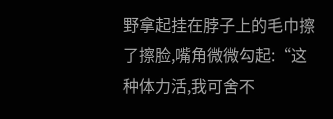野拿起挂在脖子上的毛巾擦了擦脸,嘴角微微勾起:“这种体力活,我可舍不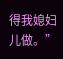得我媳妇儿做。”